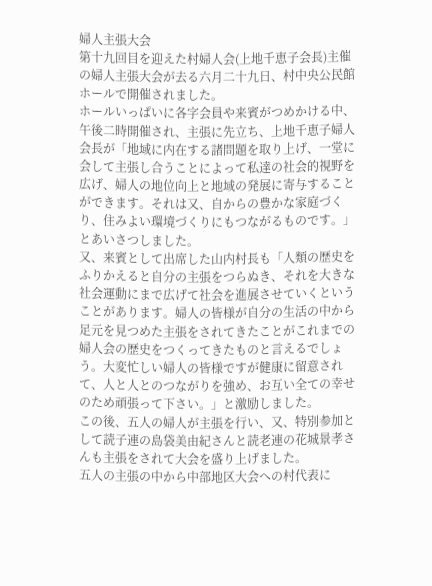婦人主張大会
第十九回目を迎えた村婦人会(上地千恵子会長)主催の婦人主張大会が去る六月二十九日、村中央公民館ホールで開催されました。
ホールいっぱいに各字会員や来賓がつめかける中、午後二時開催され、主張に先立ち、上地千恵子婦人会長が「地域に内在する諸問題を取り上げ、一堂に会して主張し合うことによって私達の社会的視野を広げ、婦人の地位向上と地域の発展に寄与することができます。それは又、自からの豊かな家庭づくり、住みよい環境づくりにもつながるものです。」とあいさつしました。
又、来賓として出席した山内村長も「人類の歴史をふりかえると自分の主張をつらぬき、それを大きな社会運動にまで広げて社会を進展させていくということがあります。婦人の皆様が自分の生活の中から足元を見つめた主張をされてきたことがこれまでの婦人会の歴史をつくってきたものと言えるでしょう。大変忙しい婦人の皆様ですが健康に留意されて、人と人とのつながりを強め、お互い全ての幸せのため頑張って下さい。」と激励しました。
この後、五人の婦人が主張を行い、又、特別参加として読子連の島袋美由紀さんと読老連の花城景孝さんも主張をされて大会を盛り上げました。
五人の主張の中から中部地区大会への村代表に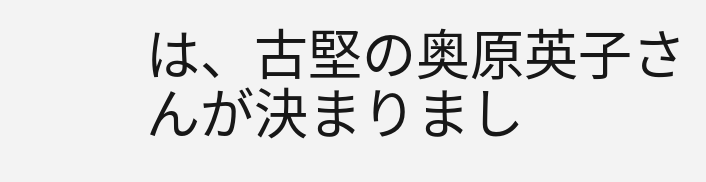は、古堅の奥原英子さんが決まりまし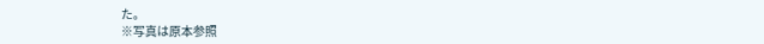た。
※写真は原本参照